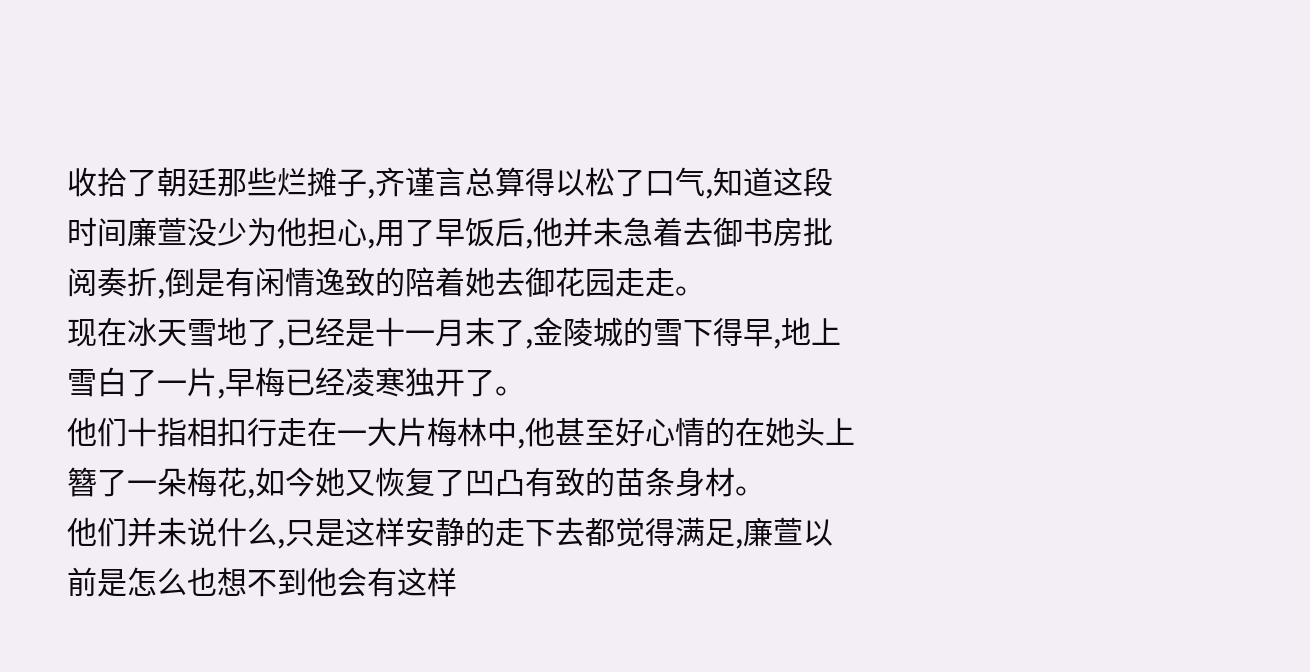收拾了朝廷那些烂摊子,齐谨言总算得以松了口气,知道这段时间廉萱没少为他担心,用了早饭后,他并未急着去御书房批阅奏折,倒是有闲情逸致的陪着她去御花园走走。
现在冰天雪地了,已经是十一月末了,金陵城的雪下得早,地上雪白了一片,早梅已经凌寒独开了。
他们十指相扣行走在一大片梅林中,他甚至好心情的在她头上簪了一朵梅花,如今她又恢复了凹凸有致的苗条身材。
他们并未说什么,只是这样安静的走下去都觉得满足,廉萱以前是怎么也想不到他会有这样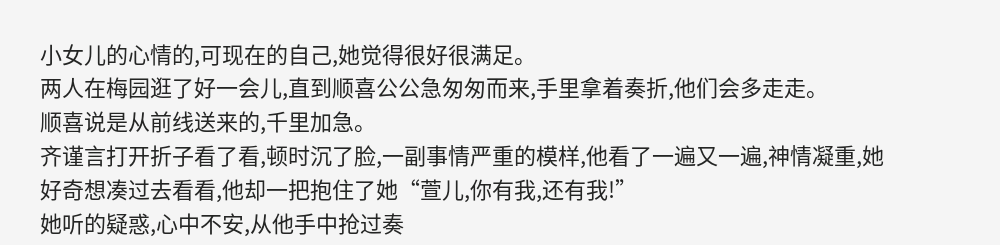小女儿的心情的,可现在的自己,她觉得很好很满足。
两人在梅园逛了好一会儿,直到顺喜公公急匆匆而来,手里拿着奏折,他们会多走走。
顺喜说是从前线送来的,千里加急。
齐谨言打开折子看了看,顿时沉了脸,一副事情严重的模样,他看了一遍又一遍,神情凝重,她好奇想凑过去看看,他却一把抱住了她“萱儿,你有我,还有我!”
她听的疑惑,心中不安,从他手中抢过奏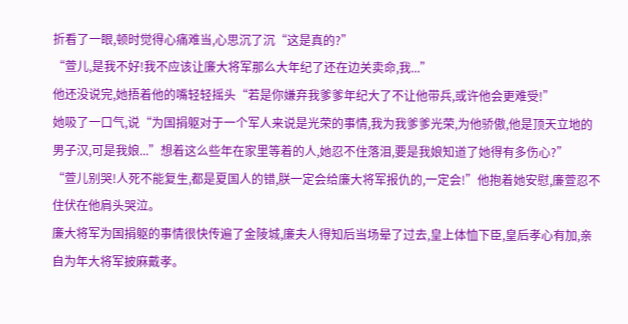折看了一眼,顿时觉得心痛难当,心思沉了沉“这是真的?”
“萱儿,是我不好!我不应该让廉大将军那么大年纪了还在边关卖命,我...”
他还没说完,她捂着他的嘴轻轻摇头“若是你嫌弃我爹爹年纪大了不让他带兵,或许他会更难受!”
她吸了一口气,说“为国捐躯对于一个军人来说是光荣的事情,我为我爹爹光荣,为他骄傲,他是顶天立地的男子汉,可是我娘...”想着这么些年在家里等着的人,她忍不住落泪,要是我娘知道了她得有多伤心?”
“萱儿别哭!人死不能复生,都是夏国人的错,朕一定会给廉大将军报仇的,一定会!”他抱着她安慰,廉萱忍不住伏在他肩头哭泣。
廉大将军为国捐躯的事情很快传遍了金陵城,廉夫人得知后当场晕了过去,皇上体恤下臣,皇后孝心有加,亲自为年大将军披麻戴孝。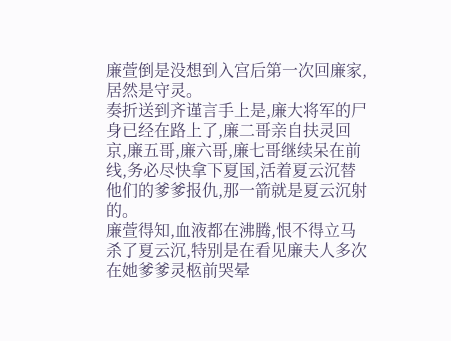廉萱倒是没想到入宫后第一次回廉家,居然是守灵。
奏折送到齐谨言手上是,廉大将军的尸身已经在路上了,廉二哥亲自扶灵回京,廉五哥,廉六哥,廉七哥继续呆在前线,务必尽快拿下夏国,活着夏云沉替他们的爹爹报仇,那一箭就是夏云沉射的。
廉萱得知,血液都在沸腾,恨不得立马杀了夏云沉,特别是在看见廉夫人多次在她爹爹灵柩前哭晕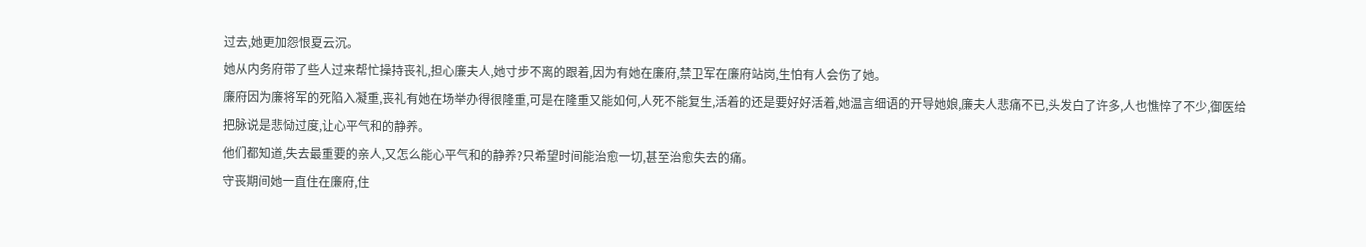过去,她更加怨恨夏云沉。
她从内务府带了些人过来帮忙操持丧礼,担心廉夫人,她寸步不离的跟着,因为有她在廉府,禁卫军在廉府站岗,生怕有人会伤了她。
廉府因为廉将军的死陷入凝重,丧礼有她在场举办得很隆重,可是在隆重又能如何,人死不能复生,活着的还是要好好活着,她温言细语的开导她娘,廉夫人悲痛不已,头发白了许多,人也憔悴了不少,御医给把脉说是悲恸过度,让心平气和的静养。
他们都知道,失去最重要的亲人,又怎么能心平气和的静养?只希望时间能治愈一切,甚至治愈失去的痛。
守丧期间她一直住在廉府,住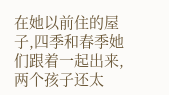在她以前住的屋子,四季和春季她们跟着一起出来,两个孩子还太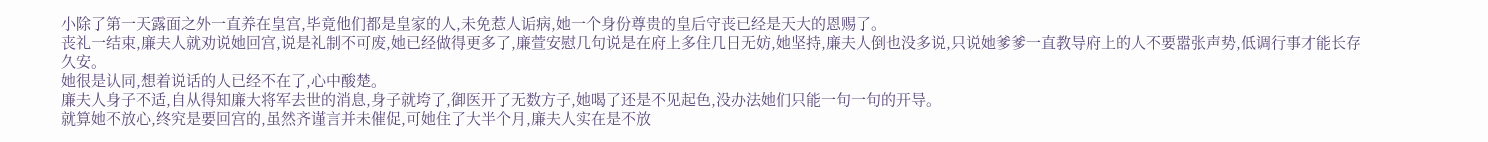小除了第一天露面之外一直养在皇宫,毕竟他们都是皇家的人,未免惹人诟病,她一个身份尊贵的皇后守丧已经是天大的恩赐了。
丧礼一结束,廉夫人就劝说她回宫,说是礼制不可废,她已经做得更多了,廉萱安慰几句说是在府上多住几日无妨,她坚持,廉夫人倒也没多说,只说她爹爹一直教导府上的人不要嚣张声势,低调行事才能长存久安。
她很是认同,想着说话的人已经不在了,心中酸楚。
廉夫人身子不适,自从得知廉大将军去世的消息,身子就垮了,御医开了无数方子,她喝了还是不见起色,没办法她们只能一句一句的开导。
就算她不放心,终究是要回宫的,虽然齐谨言并未催促,可她住了大半个月,廉夫人实在是不放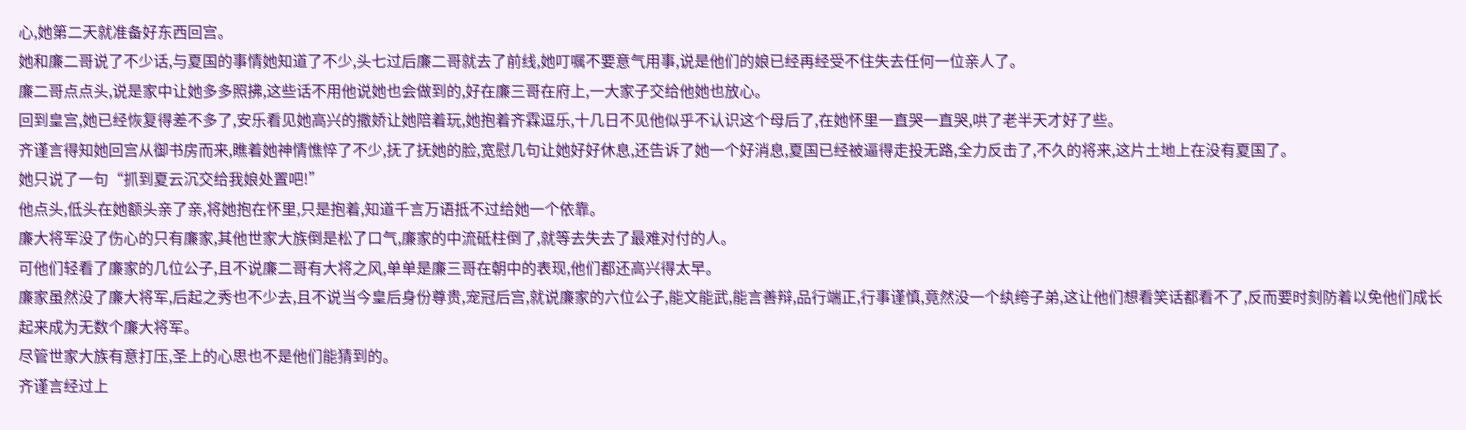心,她第二天就准备好东西回宫。
她和廉二哥说了不少话,与夏国的事情她知道了不少,头七过后廉二哥就去了前线,她叮嘱不要意气用事,说是他们的娘已经再经受不住失去任何一位亲人了。
廉二哥点点头,说是家中让她多多照拂,这些话不用他说她也会做到的,好在廉三哥在府上,一大家子交给他她也放心。
回到皇宫,她已经恢复得差不多了,安乐看见她高兴的撒娇让她陪着玩,她抱着齐霖逗乐,十几日不见他似乎不认识这个母后了,在她怀里一直哭一直哭,哄了老半天才好了些。
齐谨言得知她回宫从御书房而来,瞧着她神情憔悴了不少,抚了抚她的脸,宽慰几句让她好好休息,还告诉了她一个好消息,夏国已经被逼得走投无路,全力反击了,不久的将来,这片土地上在没有夏国了。
她只说了一句“抓到夏云沉交给我娘处置吧!”
他点头,低头在她额头亲了亲,将她抱在怀里,只是抱着,知道千言万语抵不过给她一个依靠。
廉大将军没了伤心的只有廉家,其他世家大族倒是松了口气,廉家的中流砥柱倒了,就等去失去了最难对付的人。
可他们轻看了廉家的几位公子,且不说廉二哥有大将之风,单单是廉三哥在朝中的表现,他们都还高兴得太早。
廉家虽然没了廉大将军,后起之秀也不少去,且不说当今皇后身份尊贵,宠冠后宫,就说廉家的六位公子,能文能武,能言善辩,品行端正,行事谨慎,竟然没一个纨绔子弟,这让他们想看笑话都看不了,反而要时刻防着以免他们成长起来成为无数个廉大将军。
尽管世家大族有意打压,圣上的心思也不是他们能猜到的。
齐谨言经过上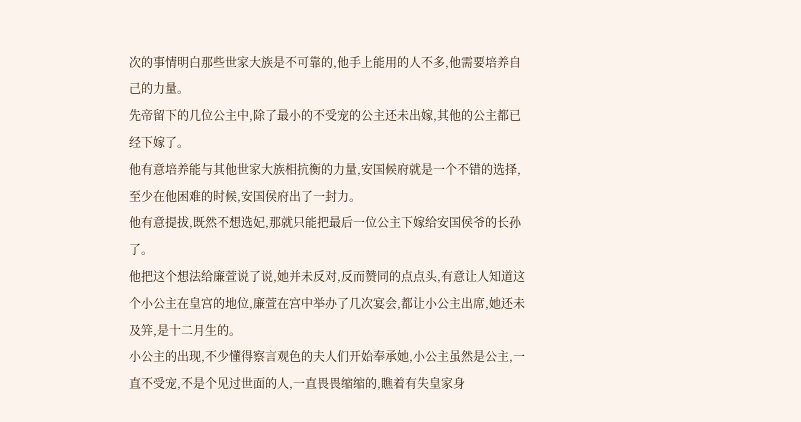次的事情明白那些世家大族是不可靠的,他手上能用的人不多,他需要培养自己的力量。
先帝留下的几位公主中,除了最小的不受宠的公主还未出嫁,其他的公主都已经下嫁了。
他有意培养能与其他世家大族相抗衡的力量,安国候府就是一个不错的选择,至少在他困难的时候,安国侯府出了一封力。
他有意提拔,既然不想选妃,那就只能把最后一位公主下嫁给安国侯爷的长孙了。
他把这个想法给廉萱说了说,她并未反对,反而赞同的点点头,有意让人知道这个小公主在皇宫的地位,廉萱在宫中举办了几次宴会,都让小公主出席,她还未及笄,是十二月生的。
小公主的出现,不少懂得察言观色的夫人们开始奉承她,小公主虽然是公主,一直不受宠,不是个见过世面的人,一直畏畏缩缩的,瞧着有失皇家身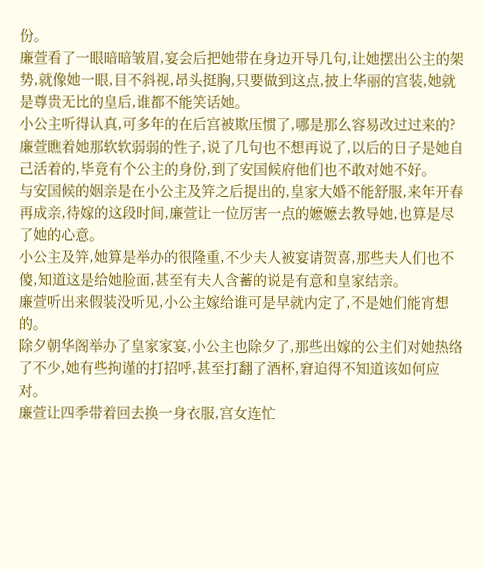份。
廉萱看了一眼暗暗皱眉,宴会后把她带在身边开导几句,让她摆出公主的架势,就像她一眼,目不斜视,昂头挺胸,只要做到这点,披上华丽的宫装,她就是尊贵无比的皇后,谁都不能笑话她。
小公主听得认真,可多年的在后宫被欺压惯了,哪是那么容易改过过来的?
廉萱瞧着她那软软弱弱的性子,说了几句也不想再说了,以后的日子是她自己活着的,毕竟有个公主的身份,到了安国候府他们也不敢对她不好。
与安国候的姻亲是在小公主及笄之后提出的,皇家大婚不能舒服,来年开春再成亲,待嫁的这段时间,廉萱让一位厉害一点的嬷嬷去教导她,也算是尽了她的心意。
小公主及笄,她算是举办的很隆重,不少夫人被宴请贺喜,那些夫人们也不傻,知道这是给她脸面,甚至有夫人含蓄的说是有意和皇家结亲。
廉萱听出来假装没听见,小公主嫁给谁可是早就内定了,不是她们能宵想的。
除夕朝华阁举办了皇家家宴,小公主也除夕了,那些出嫁的公主们对她热络了不少,她有些拘谨的打招呼,甚至打翻了酒杯,窘迫得不知道该如何应对。
廉萱让四季带着回去换一身衣服,宫女连忙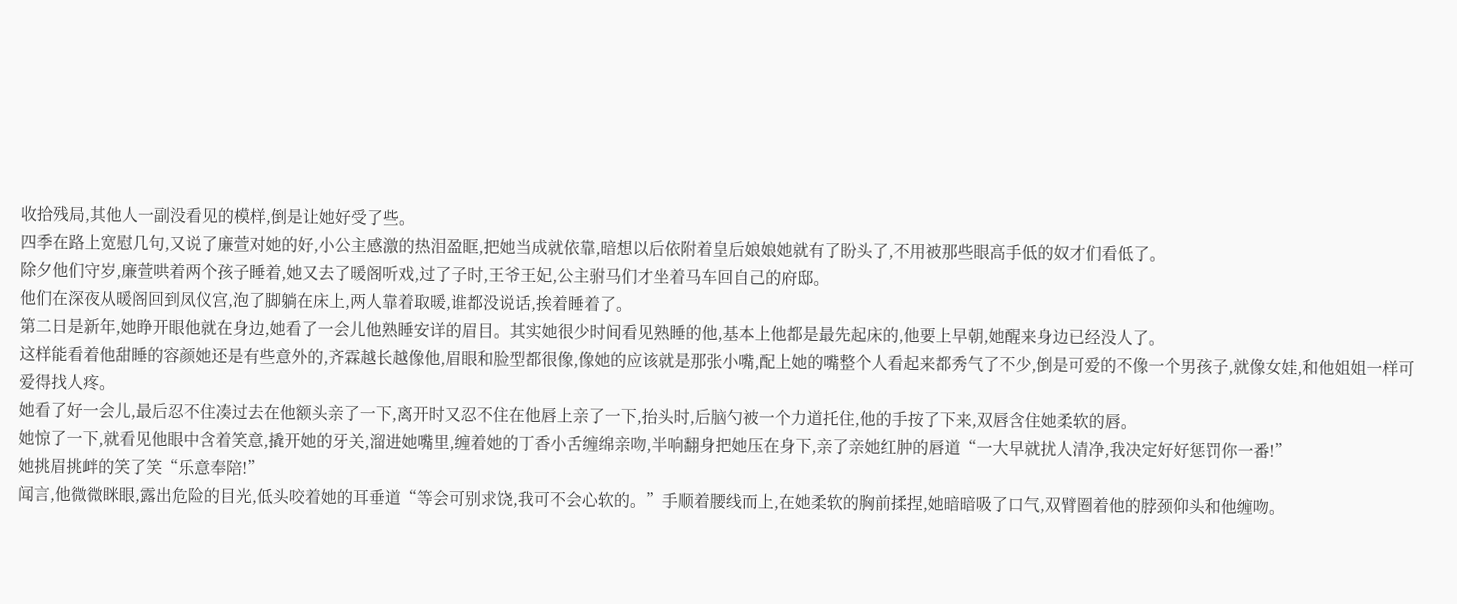收拾残局,其他人一副没看见的模样,倒是让她好受了些。
四季在路上宽慰几句,又说了廉萱对她的好,小公主感激的热泪盈眶,把她当成就依靠,暗想以后依附着皇后娘娘她就有了盼头了,不用被那些眼高手低的奴才们看低了。
除夕他们守岁,廉萱哄着两个孩子睡着,她又去了暖阁听戏,过了子时,王爷王妃,公主驸马们才坐着马车回自己的府邸。
他们在深夜从暖阁回到凤仪宫,泡了脚躺在床上,两人靠着取暖,谁都没说话,挨着睡着了。
第二日是新年,她睁开眼他就在身边,她看了一会儿他熟睡安详的眉目。其实她很少时间看见熟睡的他,基本上他都是最先起床的,他要上早朝,她醒来身边已经没人了。
这样能看着他甜睡的容颜她还是有些意外的,齐霖越长越像他,眉眼和脸型都很像,像她的应该就是那张小嘴,配上她的嘴整个人看起来都秀气了不少,倒是可爱的不像一个男孩子,就像女娃,和他姐姐一样可爱得找人疼。
她看了好一会儿,最后忍不住凑过去在他额头亲了一下,离开时又忍不住在他唇上亲了一下,抬头时,后脑勺被一个力道托住,他的手按了下来,双唇含住她柔软的唇。
她惊了一下,就看见他眼中含着笑意,撬开她的牙关,溜进她嘴里,缠着她的丁香小舌缠绵亲吻,半响翻身把她压在身下,亲了亲她红肿的唇道“一大早就扰人清净,我决定好好惩罚你一番!”
她挑眉挑衅的笑了笑“乐意奉陪!”
闻言,他微微眯眼,露出危险的目光,低头咬着她的耳垂道“等会可别求饶,我可不会心软的。”手顺着腰线而上,在她柔软的胸前揉捏,她暗暗吸了口气,双臂圈着他的脖颈仰头和他缠吻。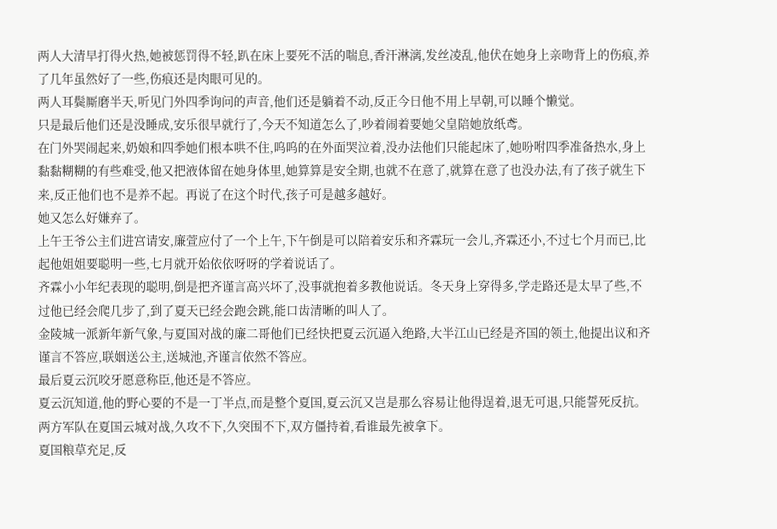两人大清早打得火热,她被惩罚得不轻,趴在床上要死不活的喘息,香汗淋漓,发丝凌乱,他伏在她身上亲吻背上的伤痕,养了几年虽然好了一些,伤痕还是肉眼可见的。
两人耳鬓厮磨半天,听见门外四季询问的声音,他们还是躺着不动,反正今日他不用上早朝,可以睡个懒觉。
只是最后他们还是没睡成,安乐很早就行了,今天不知道怎么了,吵着闹着要她父皇陪她放纸鸢。
在门外哭闹起来,奶娘和四季她们根本哄不住,呜呜的在外面哭泣着,没办法他们只能起床了,她吩咐四季准备热水,身上黏黏糊糊的有些难受,他又把液体留在她身体里,她算算是安全期,也就不在意了,就算在意了也没办法,有了孩子就生下来,反正他们也不是养不起。再说了在这个时代,孩子可是越多越好。
她又怎么好嫌弃了。
上午王爷公主们进宫请安,廉萱应付了一个上午,下午倒是可以陪着安乐和齐霖玩一会儿,齐霖还小,不过七个月而已,比起他姐姐要聪明一些,七月就开始依依呀呀的学着说话了。
齐霖小小年纪表现的聪明,倒是把齐谨言高兴坏了,没事就抱着多教他说话。冬天身上穿得多,学走路还是太早了些,不过他已经会爬几步了,到了夏天已经会跑会跳,能口齿清晰的叫人了。
金陵城一派新年新气象,与夏国对战的廉二哥他们已经快把夏云沉逼入绝路,大半江山已经是齐国的领土,他提出议和齐谨言不答应,联姻送公主,送城池,齐谨言依然不答应。
最后夏云沉咬牙愿意称臣,他还是不答应。
夏云沉知道,他的野心要的不是一丁半点,而是整个夏国,夏云沉又岂是那么容易让他得逞着,退无可退,只能誓死反抗。
两方军队在夏国云城对战,久攻不下,久突围不下,双方僵持着,看谁最先被拿下。
夏国粮草充足,反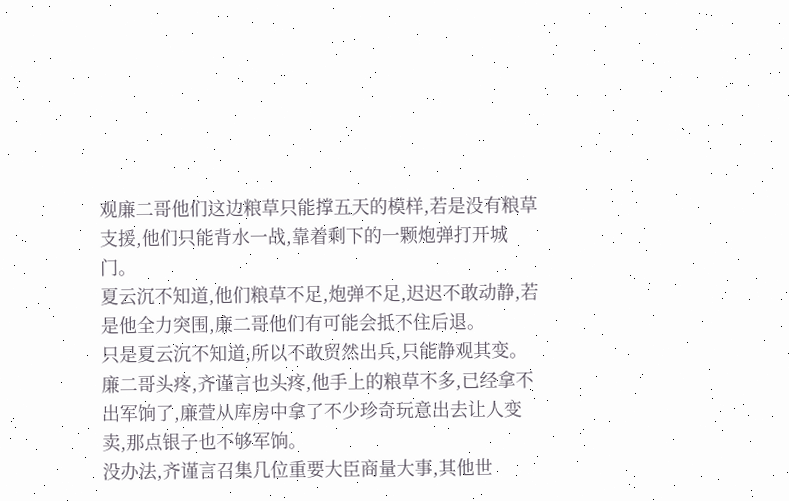观廉二哥他们这边粮草只能撑五天的模样,若是没有粮草支援,他们只能背水一战,靠着剩下的一颗炮弹打开城门。
夏云沉不知道,他们粮草不足,炮弹不足,迟迟不敢动静,若是他全力突围,廉二哥他们有可能会抵不住后退。
只是夏云沉不知道,所以不敢贸然出兵,只能静观其变。
廉二哥头疼,齐谨言也头疼,他手上的粮草不多,已经拿不出军饷了,廉萱从库房中拿了不少珍奇玩意出去让人变卖,那点银子也不够军饷。
没办法,齐谨言召集几位重要大臣商量大事,其他世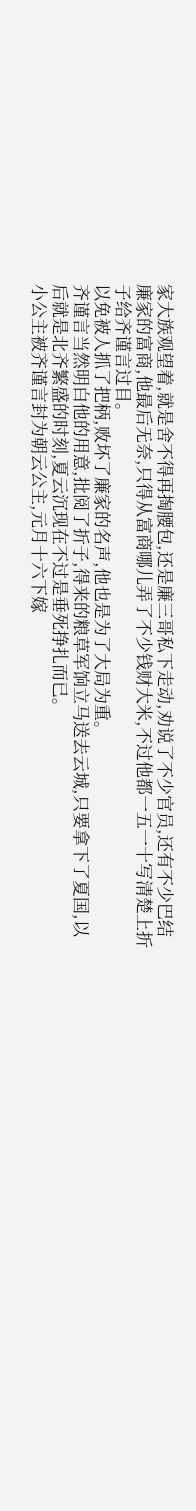家大族观望着,就是舍不得再掏腰包,还是廉三哥私下走动,劝说了不少官员,还有不少巴结廉家的富商,他最后无奈,只得从富商哪儿弄了不少钱财大米,不过他都一五一十写清楚上折子给齐谨言过目。
以免被人抓了把柄,败坏了廉家的名声,他也是为了大局为重。
齐谨言当然明白他的用意,批阅了折子,得来的粮草军饷立马送去云城,只要拿下了夏国,以后就是北齐繁盛的时刻,夏云沉现在不过是垂死挣扎而已。
小公主被齐谨言封为朝云公主,元月十六下嫁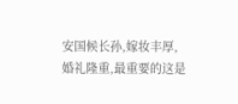安国候长孙,嫁妆丰厚,婚礼隆重,最重要的这是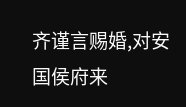齐谨言赐婚,对安国侯府来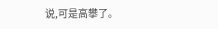说,可是高攀了。